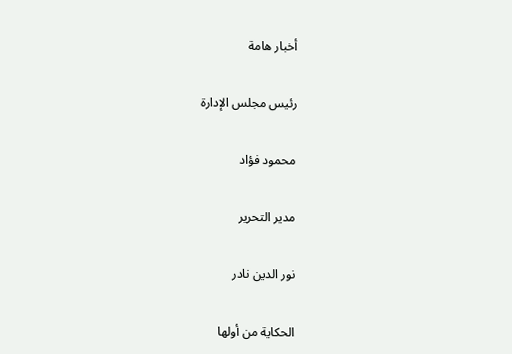أخبار هامة

رئيس مجلس الإدارة

محمود فؤاد

مدير التحرير

نور الدين نادر

الحكاية من أولها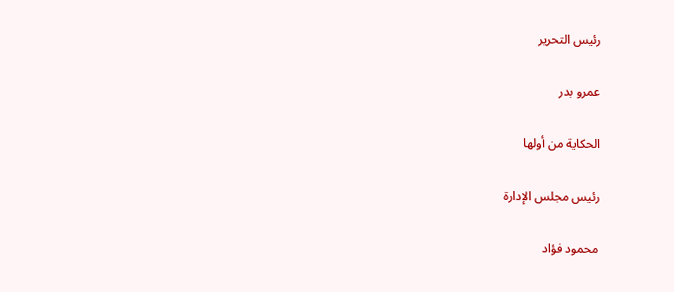رئيس التحرير

عمرو بدر

الحكاية من أولها

رئيس مجلس الإدارة

محمود فؤاد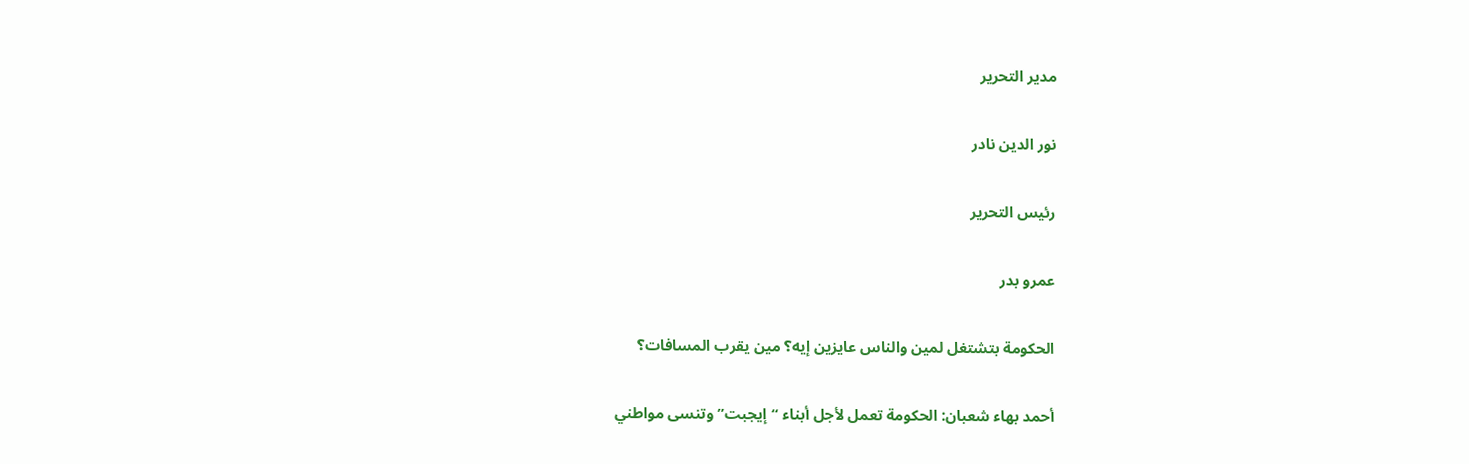مدير التحرير

نور الدين نادر

رئيس التحرير

عمرو بدر

الحكومة بتشتغل لمين والناس عايزين إيه؟ مين يقرب المسافات؟

أحمد بهاء شعبان: الحكومة تعمل لأجل أبناء “إيجبت” وتنسى مواطني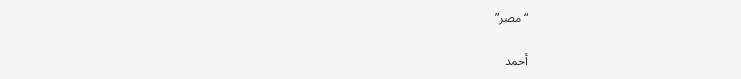“مصر”

أحمد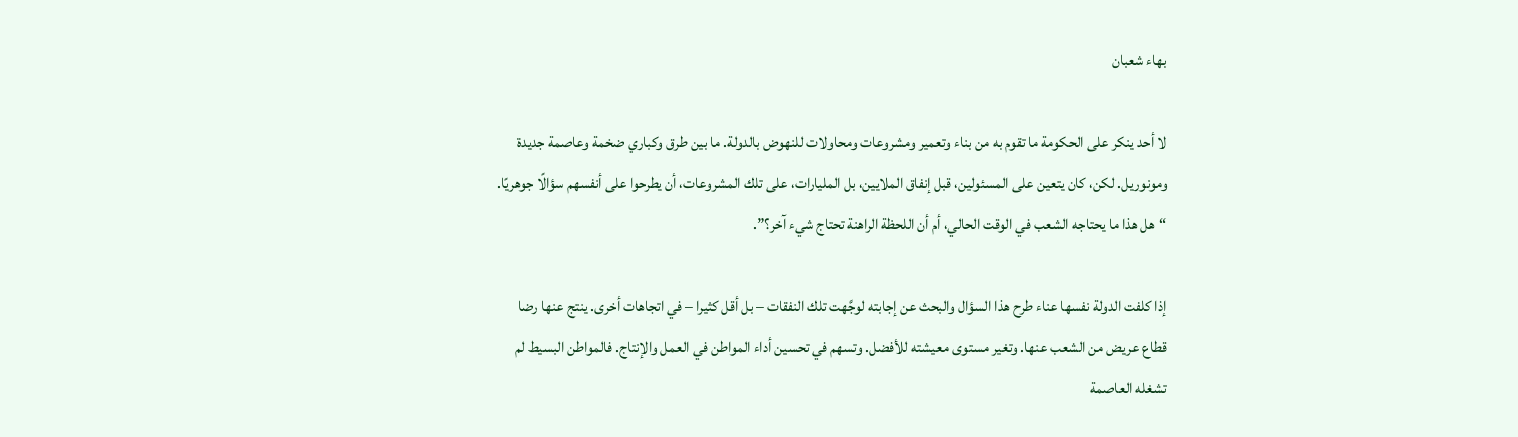بهاء شعبان

لا أحد ينكر على الحكومة ما تقوم به من بناء وتعمير ومشروعات ومحاولات للنهوض بالدولة. ما بين طرق وكباري ضخمة وعاصمة جديدة ومونوريل. لكن، كان يتعين على المسئولين، قبل إنفاق الملايين، بل المليارات، على تلك المشروعات، أن يطرحوا على أنفسهم سؤالًا جوهريًا. “هل هذا ما يحتاجه الشعب في الوقت الحالي، أم أن اللحظة الراهنة تحتاج شيء آخر؟”.

إذا كلفت الدولة نفسها عناء طرح هذا السؤال والبحث عن إجابته لوجَّهت تلك النفقات – بل أقل كثيرا – في اتجاهات أخرى. ينتج عنها رضا قطاع عريض من الشعب عنها. وتغير مستوى معيشته للأفضل. وتسهم في تحسين أداء المواطن في العمل والإنتاج. فالمواطن البسيط لم تشغله العاصمة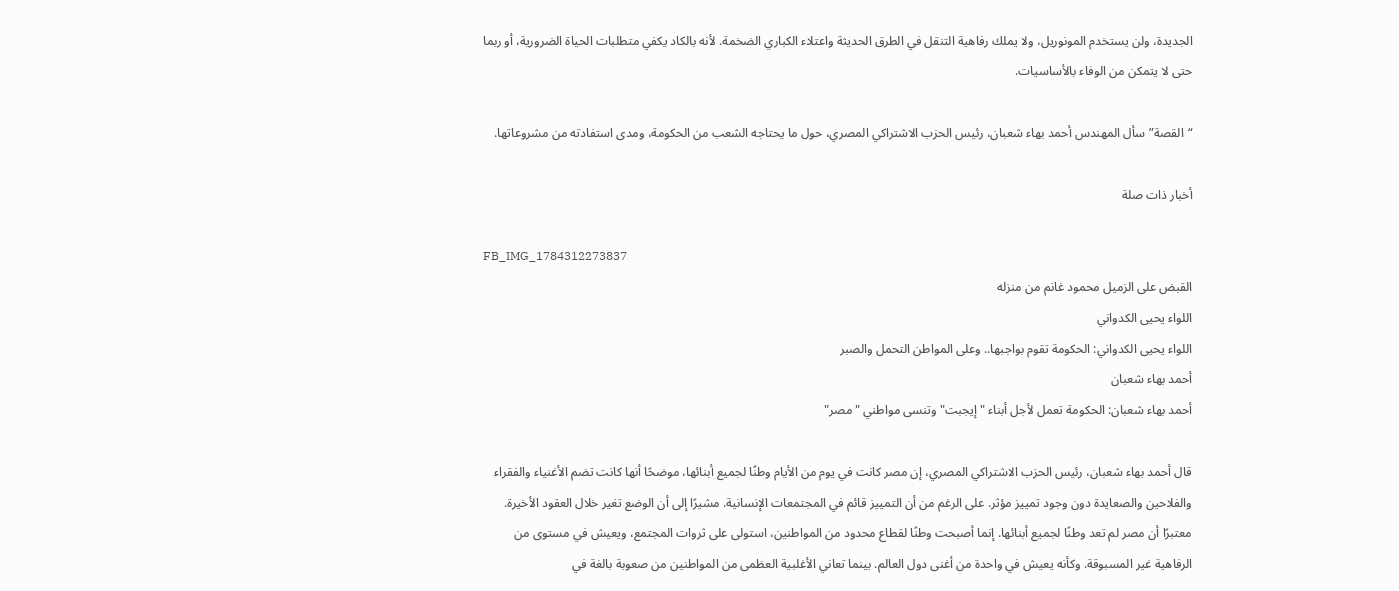الجديدة، ولن يستخدم المونوريل، ولا يملك رفاهية التنقل في الطرق الحديثة واعتلاء الكباري الضخمة. لأنه بالكاد يكفي متطلبات الحياة الضرورية، أو ربما حتى لا يتمكن من الوفاء بالأساسيات.

“القصة” سأل المهندس أحمد بهاء شعبان، رئيس الحزب الاشتراكي المصري، حول ما يحتاجه الشعب من الحكومة، ومدى استفادته من مشروعاتها.

أخبار ذات صلة

FB_IMG_1784312273837
القبض على الزميل محمود غانم من منزله
اللواء يحيى الكدواني
اللواء يحيى الكدواني: الحكومة تقوم بواجبها.. وعلى المواطن التحمل والصبر
أحمد بهاء شعبان
أحمد بهاء شعبان: الحكومة تعمل لأجل أبناء "إيجبت" وتنسى مواطني "مصر"

قال أحمد بهاء شعبان، رئيس الحزب الاشتراكي المصري، إن مصر كانت في يوم من الأيام وطنًا لجميع أبنائها، موضحًا أنها كانت تضم الأغنياء والفقراء والفلاحين والصعايدة دون وجود تمييز مؤثر. على الرغم من أن التمييز قائم في المجتمعات الإنسانية. مشيرًا إلى أن الوضع تغير خلال العقود الأخيرة. معتبرًا أن مصر لم تعد وطنًا لجميع أبنائها. إنما أصبحت وطنًا لقطاع محدود من المواطنين، استولى على ثروات المجتمع، ويعيش في مستوى من الرفاهية غير المسبوقة. وكأنه يعيش في واحدة من أغنى دول العالم. بينما تعاني الأغلبية العظمى من المواطنين من صعوبة بالغة في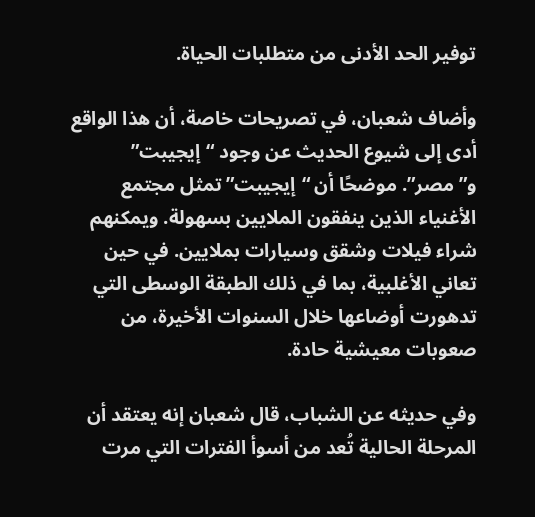توفير الحد الأدنى من متطلبات الحياة.

وأضاف شعبان، في تصريحات خاصة، أن هذا الواقع أدى إلى شيوع الحديث عن وجود “إيجيبت” و”مصر”. موضحًا أن “إيجيبت” تمثل مجتمع الأغنياء الذين ينفقون الملايين بسهولة. ويمكنهم شراء فيلات وشقق وسيارات بملايين. في حين تعاني الأغلبية، بما في ذلك الطبقة الوسطى التي تدهورت أوضاعها خلال السنوات الأخيرة، من صعوبات معيشية حادة.

وفي حديثه عن الشباب، قال شعبان إنه يعتقد أن المرحلة الحالية تُعد من أسوأ الفترات التي مرت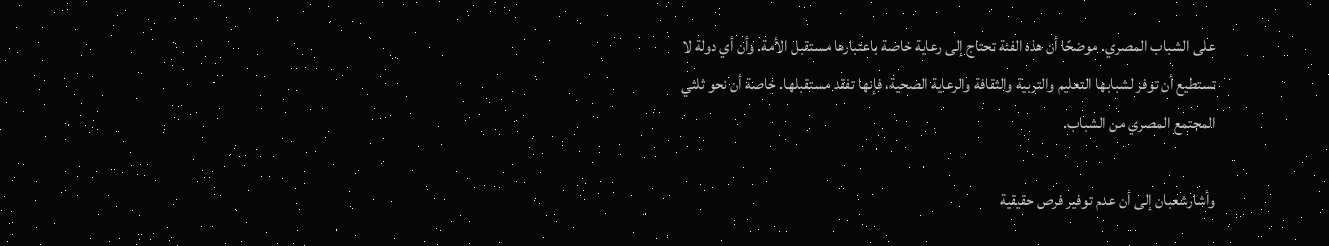على الشباب المصري. موضحًا أن هذه الفئة تحتاج إلى رعاية خاصة باعتبارها مستقبل الأمة. وأن أي دولة لا تستطيع أن توفر لشبابها التعليم والتربية والثقافة والرعاية الصحية، فإنها تفقد مستقبلها. خاصة أن نحو ثلثي المجتمع المصري من الشباب.

وأشارشعبان إلى أن عدم توفير فرص حقيقية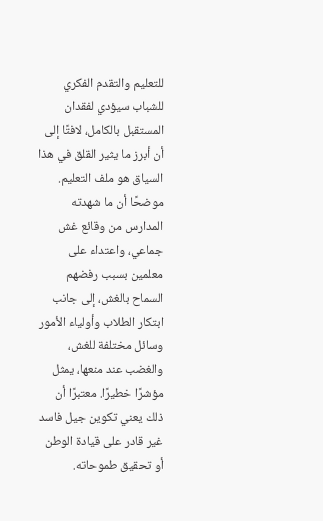للتعليم والتقدم الفكري للشباب سيؤدي لفقدان المستقبل بالكامل، لافتًا إلى أن أبرز ما يثير القلق في هذا السياق هو ملف التعليم. موضحًا أن ما شهدته المدارس من وقائع غش جماعي، واعتداء على معلمين بسبب رفضهم السماح بالغش، إلى جانب ابتكار الطلاب وأولياء الأمور وسائل مختلفة للغش، والغضب عند منعها، يمثل مؤشرًا خطيرًا. معتبرًا أن ذلك يعني تكوين جيل فاسد غير قادر على قيادة الوطن أو تحقيق طموحاته.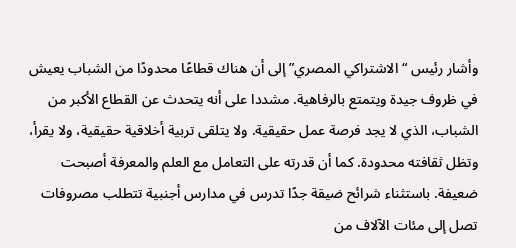وأشار رئيس “الاشتراكي المصري” إلى أن هناك قطاعًا محدودًا من الشباب يعيش في ظروف جيدة ويتمتع بالرفاهية. مشددا على أنه يتحدث عن القطاع الأكبر من الشباب، الذي لا يجد فرصة عمل حقيقية. ولا يتلقى تربية أخلاقية حقيقية، ولا يقرأ، وتظل ثقافته محدودة. كما أن قدرته على التعامل مع العلم والمعرفة أصبحت ضعيفة. باستثناء شرائح ضيقة جدًا تدرس في مدارس أجنبية تتطلب مصروفات تصل إلى مئات الآلاف من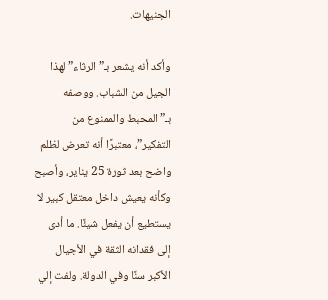الجنيهات.

وأكد أنه يشعر بـ”الرثاء” لهذا الجيل من الشباب. ووصفه بـ”المحبط والممنوع من التفكير”، معتبرًا أنه تعرض لظلم واضح بعد ثورة 25 يناير، وأصبح وكأنه يعيش داخل معتقل كبير لا يستطيع أن يفعل شيئًا. ما أدى إلى فقدانه الثقة في الأجيال الأكبر سنًا وفي الدولة. ولفت إلي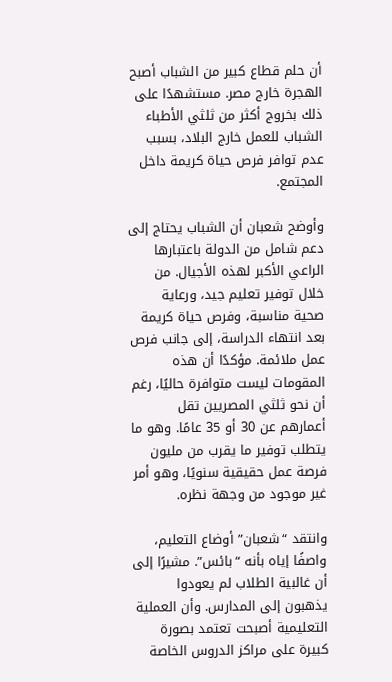أن حلم قطاع كبير من الشباب أصبح الهجرة خارج مصر. مستشهدًا على ذلك بخروج أكثر من ثلثي الأطباء الشباب للعمل خارج البلاد، بسبب عدم توافر فرص حياة كريمة داخل المجتمع.

وأوضح شعبان أن الشباب يحتاج إلى دعم شامل من الدولة باعتبارها الراعي الأكبر لهذه الأجيال. من خلال توفير تعليم جيد، ورعاية صحية مناسبة، وفرص حياة كريمة بعد انتهاء الدراسة، إلى جانب فرص عمل ملائمة. مؤكدًا أن هذه المقومات ليست متوافرة حاليًا، رغم أن نحو ثلثي المصريين تقل أعمارهم عن 30 أو 35 عامًا. وهو ما يتطلب توفير ما يقرب من مليون فرصة عمل حقيقية سنويًا، وهو أمر غير موجود من وجهة نظره.

وانتقد “شعبان” أوضاع التعليم، واصفًا إياه بأنه “بائس”. مشيرًا إلى أن غالبية الطلاب لم يعودوا يذهبون إلى المدارس. وأن العملية التعليمية أصبحت تعتمد بصورة كبيرة على مراكز الدروس الخاصة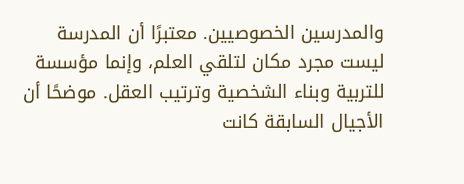والمدرسين الخصوصيين. معتبرًا أن المدرسة ليست مجرد مكان لتلقي العلم، وإنما مؤسسة للتربية وبناء الشخصية وترتيب العقل. موضحًا أن الأجيال السابقة كانت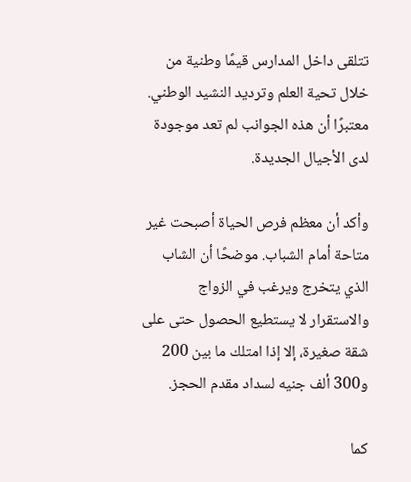تتلقى داخل المدارس قيمًا وطنية من خلال تحية العلم وترديد النشيد الوطني. معتبرًا أن هذه الجوانب لم تعد موجودة لدى الأجيال الجديدة.

وأكد أن معظم فرص الحياة أصبحت غير متاحة أمام الشباب. موضحًا أن الشاب الذي يتخرج ويرغب في الزواج والاستقرار لا يستطيع الحصول حتى على شقة صغيرة، إلا إذا امتلك ما بين 200 و300 ألف جنيه لسداد مقدم الحجز.

كما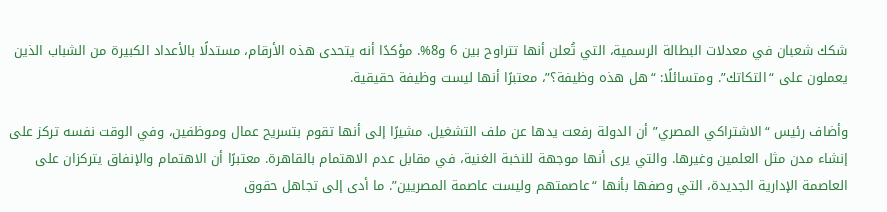شكك شعبان في معدلات البطالة الرسمية، التي تُعلن أنها تتراوح بين 6 و8%. مؤكدًا أنه يتحدى هذه الأرقام، مستدلًا بالأعداد الكبيرة من الشباب الذين يعملون على “التكاتك”. ومتسائلًا: “هل هذه وظيفة؟”، معتبرًا أنها ليست وظيفة حقيقية.

وأضاف رئيس “الاشتراكي المصري” أن الدولة رفعت يدها عن ملف التشغيل. مشيرًا إلى أنها تقوم بتسريح عمال وموظفين، وفي الوقت نفسه تركز على إنشاء مدن مثل العلمين وغيرها. والتي يرى أنها موجهة للنخبة الغنية، في مقابل عدم الاهتمام بالقاهرة. معتبرًا أن الاهتمام والإنفاق يتركزان على العاصمة الإدارية الجديدة، التي وصفها بأنها “عاصمتهم وليست عاصمة المصريين”. ما أدى إلى تجاهل حقوق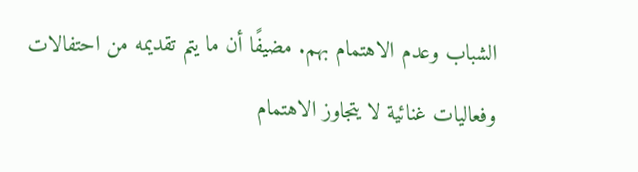الشباب وعدم الاهتمام بهم. مضيفًا أن ما يتم تقديمه من احتفالات وفعاليات غنائية لا يتجاوز الاهتمام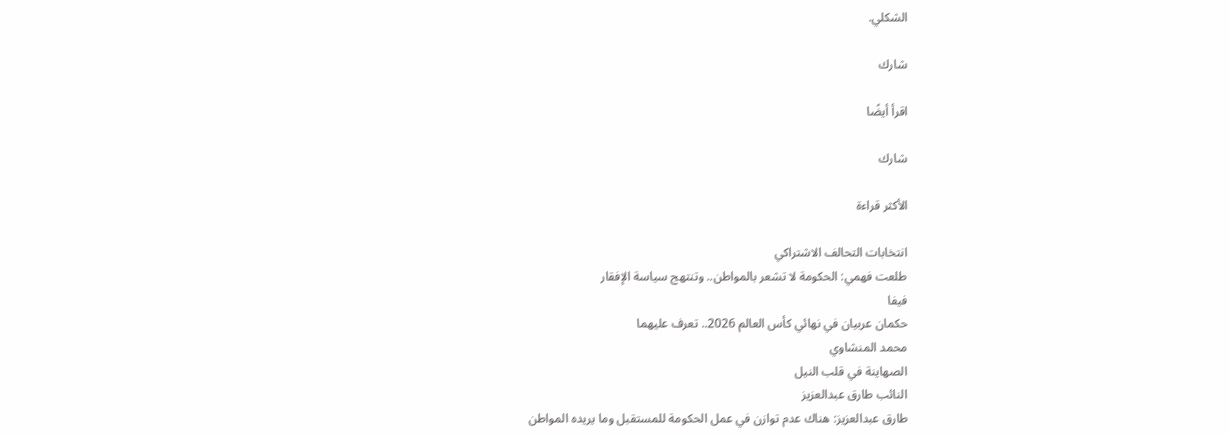الشكلي.

شارك

اقرأ أيضًا

شارك

الأكثر قراءة

انتخابات التحالف الاشتراكي
طلعت فهمي: الحكومة لا تشعر بالمواطن.. وتنتهج سياسة الإفقار
فيفا
حكمان عربيان في نهائي كأس العالم 2026.. تعرف عليهما
محمد المنشاوي
الصهاينة في قلب النيل
النائب طارق عبدالعزيز
طارق عبدالعزيز: هناك عدم توازن في عمل الحكومة للمستقبل وما يريده المواطن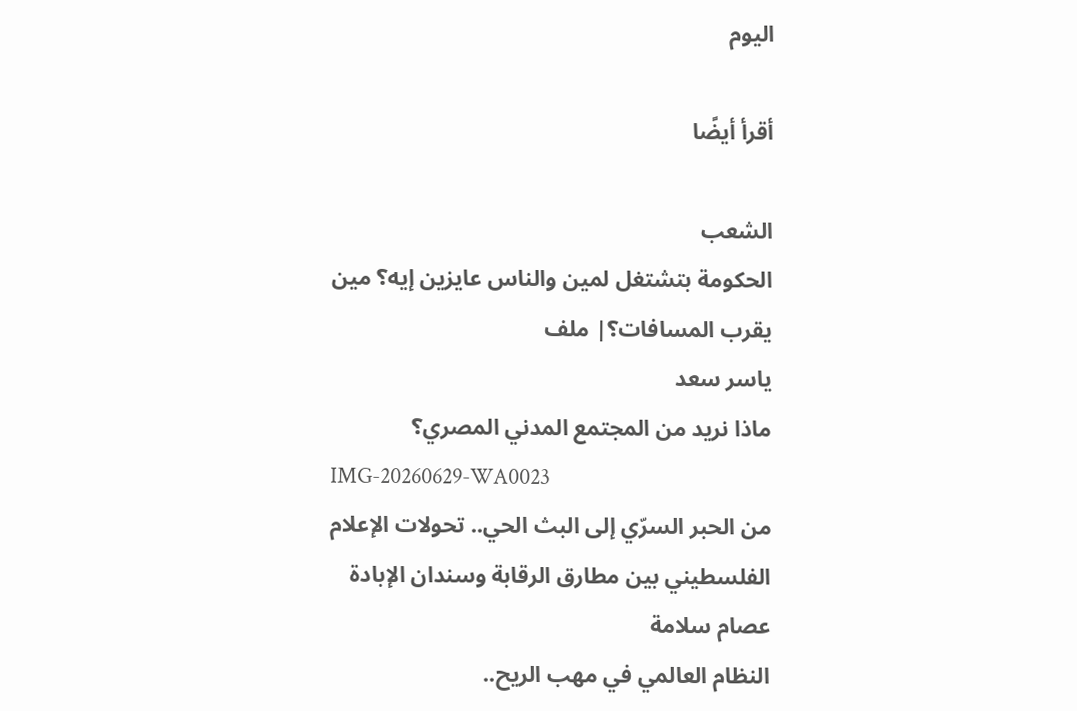اليوم

أقرأ أيضًا

الشعب
الحكومة بتشتغل لمين والناس عايزين إيه؟ مين يقرب المسافات؟| ملف
ياسر سعد
ماذا نريد من المجتمع المدني المصري؟
IMG-20260629-WA0023
من الحبر السرّي إلى البث الحي.. تحولات الإعلام الفلسطيني بين مطارق الرقابة وسندان الإبادة
عصام سلامة
النظام العالمي في مهب الريح..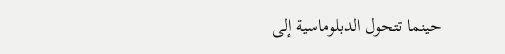حينما تتحول الدبلوماسية إلى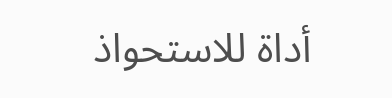أداة للاستحواذ